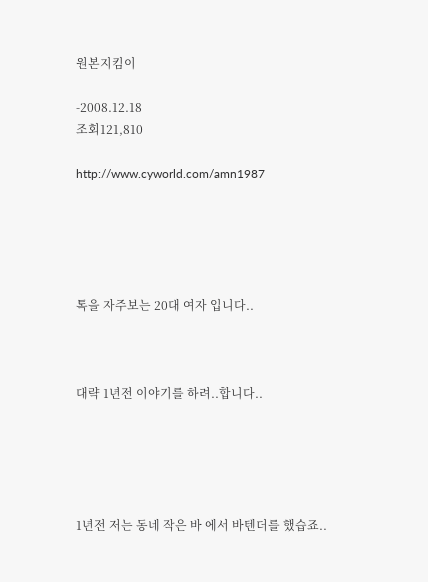원본지킴이

-2008.12.18
조회121,810

http://www.cyworld.com/amn1987





톡을 자주보는 20대 여자 입니다..



대략 1년전 이야기를 하려..합니다..





1년전 저는 동네 작은 바 에서 바텐더를 했습죠..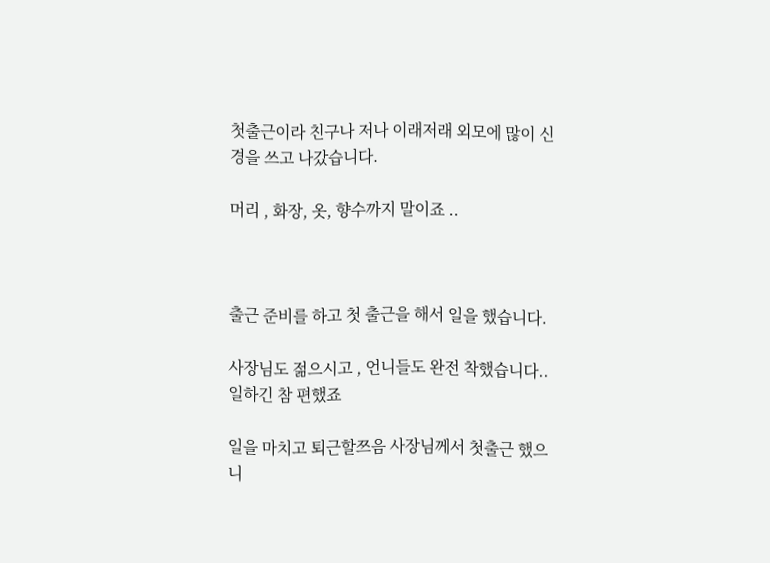첫출근이라 친구나 저나 이래저래 외모에 많이 신경을 쓰고 나갔습니다.

머리 , 화장, 옷, 향수까지 말이죠 ..



출근 준비를 하고 첫 출근을 해서 일을 했습니다.

사장님도 젊으시고 , 언니들도 완전 착했습니다..일하긴 참 편했죠

일을 마치고 퇴근할쯔음 사장님께서 첫출근 했으니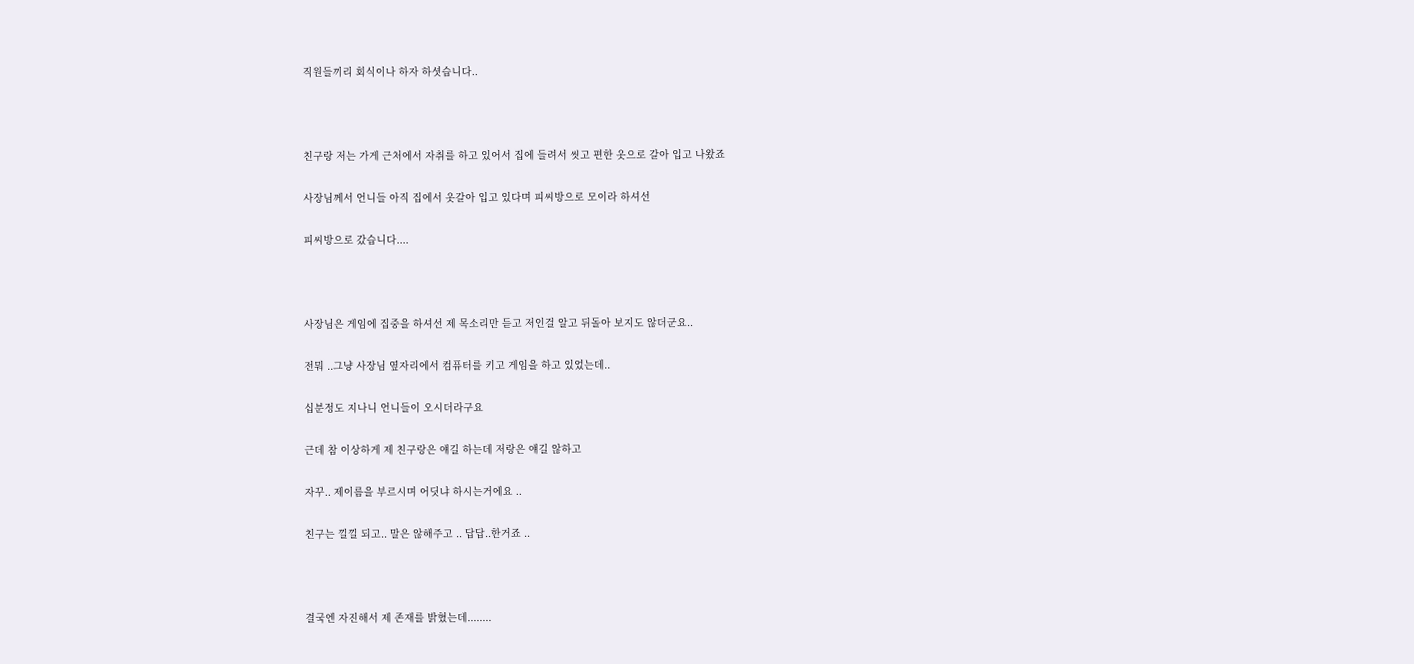직원들끼리 회식이나 하자 하셧습니다..



친구랑 저는 가게 근처에서 자취를 하고 있어서 집에 들려서 씻고 편한 옷으로 갈아 입고 나왔죠

사장님께서 언니들 아직 집에서 옷갈아 입고 있다며 피씨방으로 모이라 하셔선

피씨방으로 갔습니다....



사장님은 게임에 집중을 하셔선 제 목소리만 듣고 저인걸 알고 뒤돌아 보지도 않더군요..

전뭐 ..그냥 사장님 옆자리에서 컴퓨터를 키고 게임을 하고 있었는데..

십분정도 지나니 언니들이 오시더라구요

근데 참 이상하게 제 친구랑은 얘길 하는데 저랑은 얘길 않하고

자꾸.. 제이름을 부르시며 어딧냐 하시는거에요 ..

친구는 낄낄 되고.. 말은 않해주고 .. 답답..한거죠 ..



결국엔 자진해서 제 존재를 밝혔는데........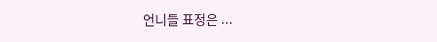언니들 표정은 ...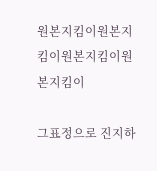원본지킴이원본지킴이원본지킴이원본지킴이

그표정으로 진지하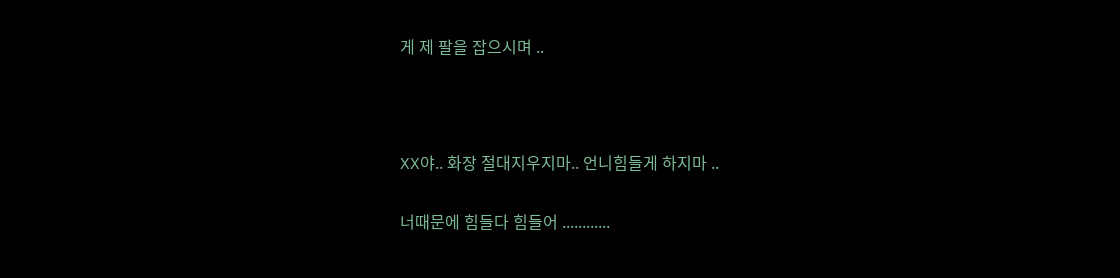게 제 팔을 잡으시며 ..



XX야.. 화장 절대지우지마.. 언니힘들게 하지마 ..

너때문에 힘들다 힘들어 ............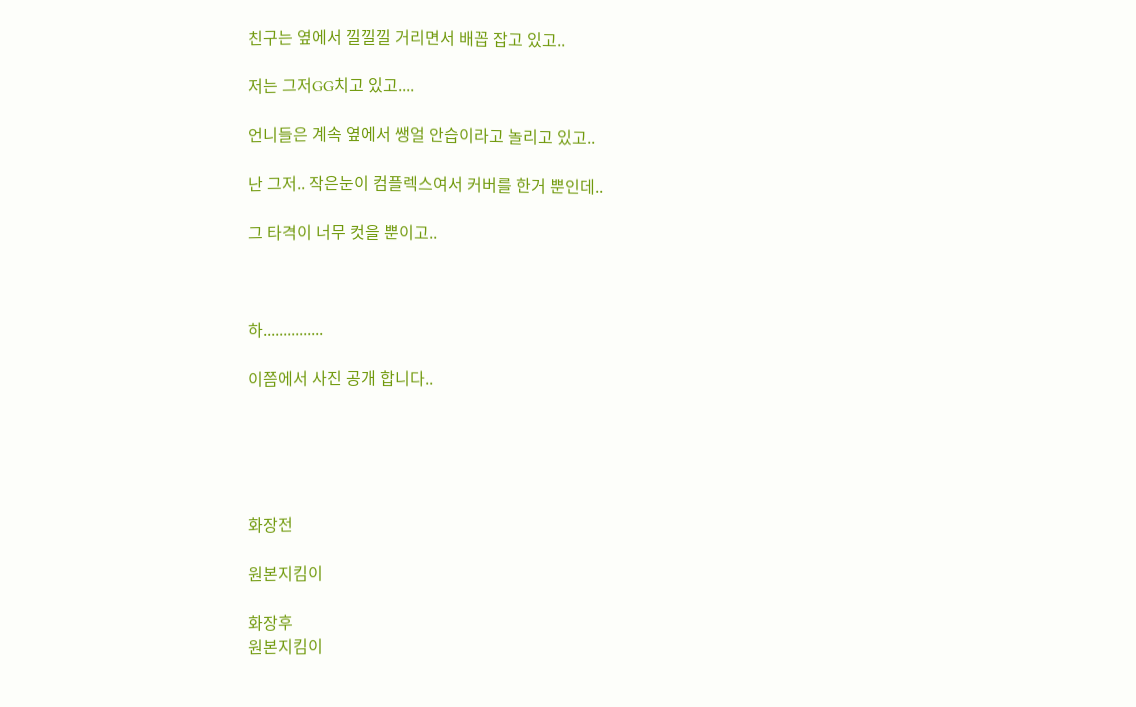친구는 옆에서 낄낄낄 거리면서 배꼽 잡고 있고..

저는 그저GG치고 있고....

언니들은 계속 옆에서 쌩얼 안습이라고 놀리고 있고..

난 그저.. 작은눈이 컴플렉스여서 커버를 한거 뿐인데..

그 타격이 너무 컷을 뿐이고..



하...............

이쯤에서 사진 공개 합니다..





화장전

원본지킴이

화장후
원본지킴이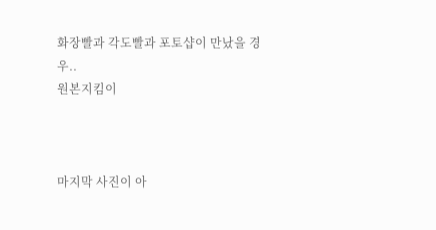화장빨과 각도빨과 포토샵이 만났을 경우..
원본지킴이



마지막 사진이 아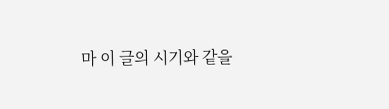마 이 글의 시기와 같을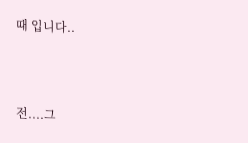때 입니다..



전....그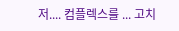저.... 컴플렉스를 ... 고치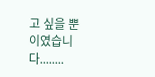고 싶을 뿐 이였습니다........